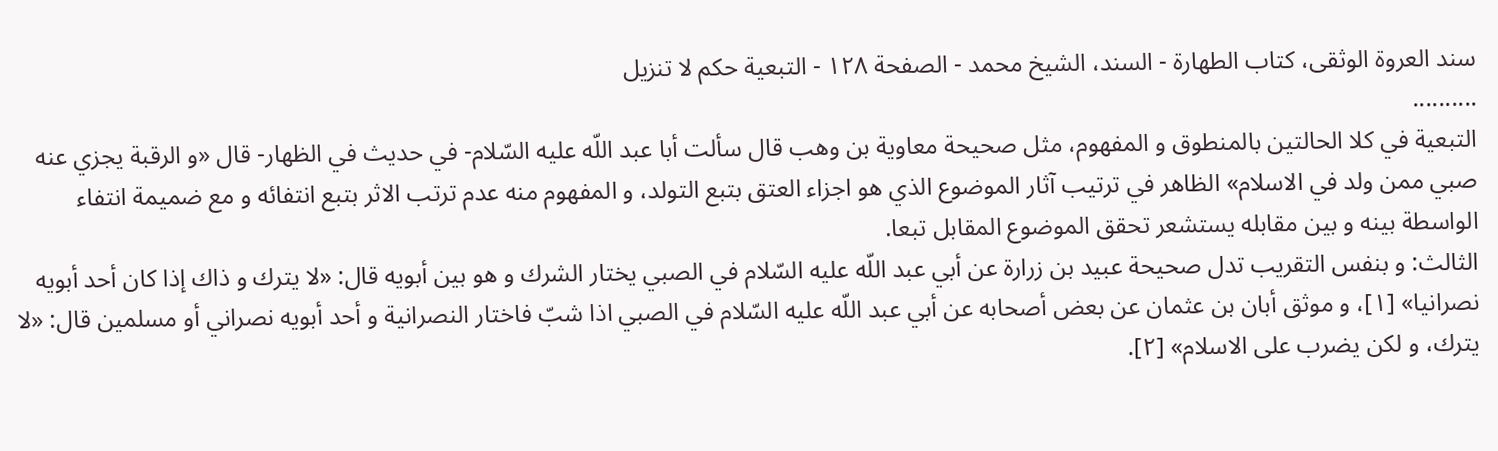سند العروة الوثقى، كتاب الطهارة - السند، الشيخ محمد - الصفحة ١٢٨ - التبعية حكم لا تنزيل
..........
التبعية في كلا الحالتين بالمنطوق و المفهوم، مثل صحيحة معاوية بن وهب قال سألت أبا عبد اللّه عليه السّلام- في حديث في الظهار- قال «و الرقبة يجزي عنه صبي ممن ولد في الاسلام» الظاهر في ترتيب آثار الموضوع الذي هو اجزاء العتق بتبع التولد، و المفهوم منه عدم ترتب الاثر بتبع انتفائه و مع ضميمة انتفاء الواسطة بينه و بين مقابله يستشعر تحقق الموضوع المقابل تبعا.
الثالث: و بنفس التقريب تدل صحيحة عبيد بن زرارة عن أبي عبد اللّه عليه السّلام في الصبي يختار الشرك و هو بين أبويه قال: «لا يترك و ذاك إذا كان أحد أبويه نصرانيا» [١]، و موثق أبان بن عثمان عن بعض أصحابه عن أبي عبد اللّه عليه السّلام في الصبي اذا شبّ فاختار النصرانية و أحد أبويه نصراني أو مسلمين قال: «لا يترك، و لكن يضرب على الاسلام» [٢].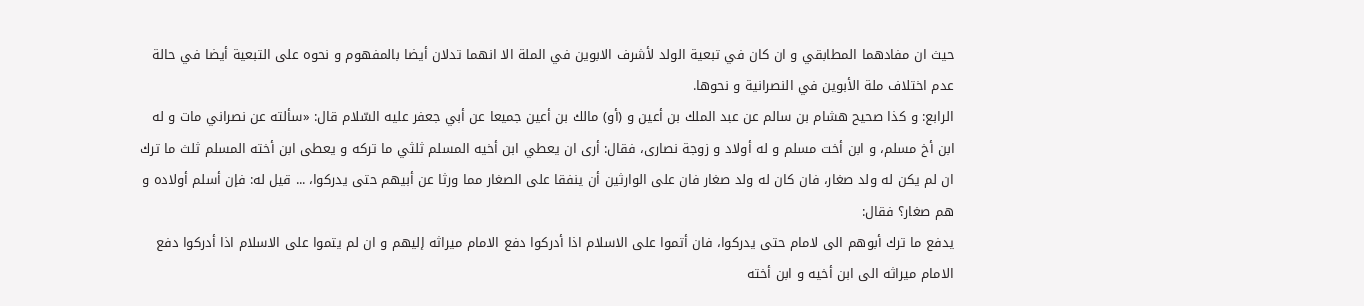حيث ان مفادهما المطابقي و ان كان في تبعية الولد لأشرف الابوين في الملة الا انهما تدلان أيضا بالمفهوم و نحوه على التبعية أيضا في حالة عدم اختلاف ملة الأبوين في النصرانية و نحوها.
الرابع: و كذا صحيح هشام بن سالم عن عبد الملك بن أعين و (أو) مالك بن أعين جميعا عن أبي جعفر عليه السّلام قال: «سألته عن نصراني مات و له ابن أخ مسلم، و ابن أخت مسلم و له أولاد و زوجة نصارى، فقال: أرى ان يعطي ابن أخيه المسلم ثلثي ما تركه و يعطى ابن أخته المسلم ثلث ما ترك ان لم يكن له ولد صغار، فان كان له ولد صغار فان على الوارثين أن ينفقا على الصغار مما ورثا عن أبيهم حتى يدركوا، ... قيل له: فإن أسلم أولاده و هم صغار؟ فقال:
يدفع ما ترك أبوهم الى لامام حتى يدركوا، فان أتموا على الاسلام اذا أدركوا دفع الامام ميراثه إليهم و ان لم يتموا على الاسلام اذا أدركوا دفع الامام ميراثه الى ابن أخيه و ابن أخته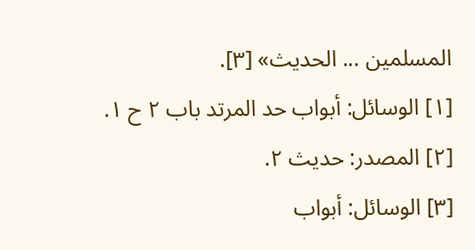المسلمين ... الحديث» [٣].
[١] الوسائل: أبواب حد المرتد باب ٢ ح ١.
[٢] المصدر: حديث ٢.
[٣] الوسائل: أبواب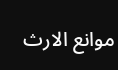موانع الارث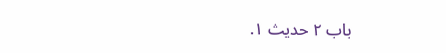باب ٢ حديث ١.